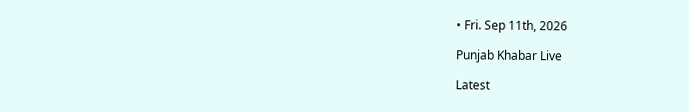• Fri. Sep 11th, 2026

Punjab Khabar Live

Latest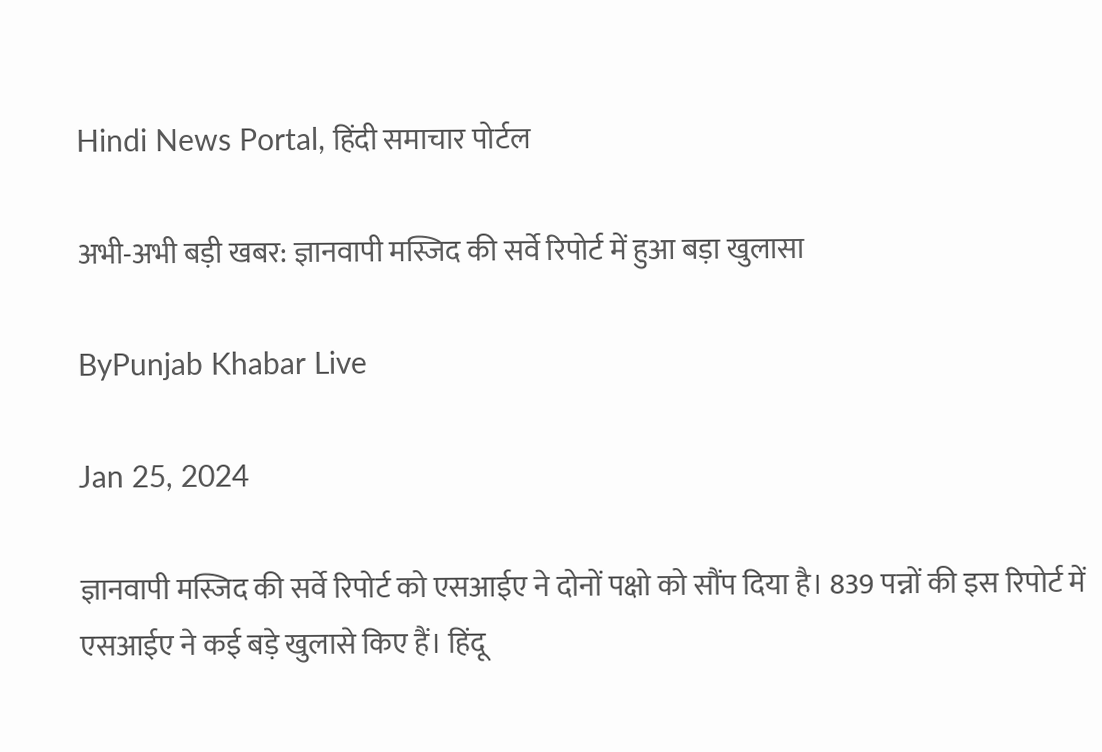Hindi News Portal, हिंदी समाचार पोर्टल

अभी-अभी बड़ी खबर: ज्ञानवापी मस्जिद की सर्वे रिपोर्ट में हुआ बड़ा खुलासा

ByPunjab Khabar Live

Jan 25, 2024

ज्ञानवापी मस्जिद की सर्वे रिपोर्ट को एसआईए ने दोनों पक्षो को सौंप दिया है। 839 पन्नों की इस रिपोर्ट में एसआईए ने कई बड़े खुलासे किए हैं। हिंदू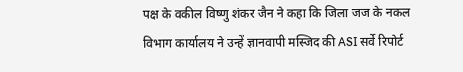पक्ष के वकील विष्णु शंकर जैन ने कहा कि जिला जज के नकल विभाग कार्यालय ने उन्हें ज्ञानवापी मस्जिद की ASI सर्वे रिपोर्ट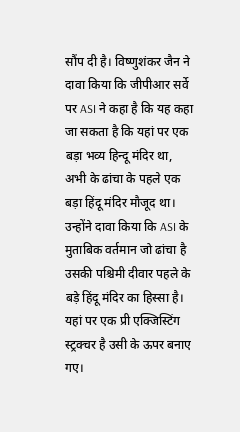सौंप दी है। विष्णुशंकर जैन ने दावा किया कि जीपीआर सर्वे पर ASI ने कहा है कि यह कहा जा सकता है कि यहां पर एक बड़ा भव्य हिन्दू मंदिर था, अभी के ढांचा के पहले एक बड़ा हिंदू मंदिर मौजूद था। उन्होंने दावा किया कि ASI के मुताबिक वर्तमान जो ढांचा है उसकी पश्चिमी दीवार पहले के बड़े हिंदू मंदिर का हिस्सा है। यहां पर एक प्री एक्जिस्टिंग स्ट्रक्चर है उसी के ऊपर बनाए गए।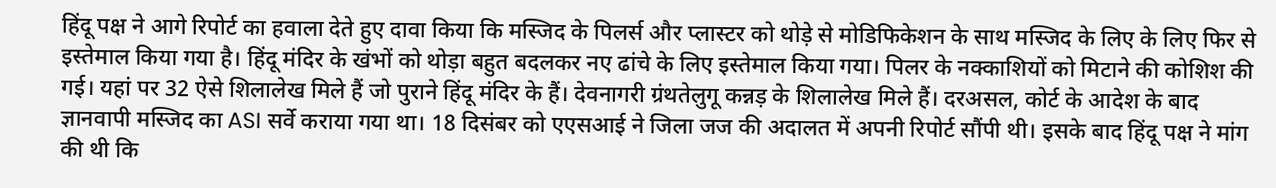हिंदू पक्ष ने आगे रिपोर्ट का हवाला देते हुए दावा किया कि मस्जिद के पिलर्स और प्लास्टर को थोड़े से मोडिफिकेशन के साथ मस्जिद के लिए के लिए फिर से इस्तेमाल किया गया है। हिंदू मंदिर के खंभों को थोड़ा बहुत बदलकर नए ढांचे के लिए इस्तेमाल किया गया। पिलर के नक्काशियों को मिटाने की कोशिश की गई। यहां पर 32 ऐसे शिलालेख मिले हैं जो पुराने हिंदू मंदिर के हैं। देवनागरी ग्रंथतेलुगू कन्नड़ के शिलालेख मिले हैं। दरअसल, कोर्ट के आदेश के बाद ज्ञानवापी मस्जिद का ASI सर्वे कराया गया था। 18 दिसंबर को एएसआई ने जिला जज की अदालत में अपनी रिपोर्ट सौंपी थी। इसके बाद हिंदू पक्ष ने मांग की थी कि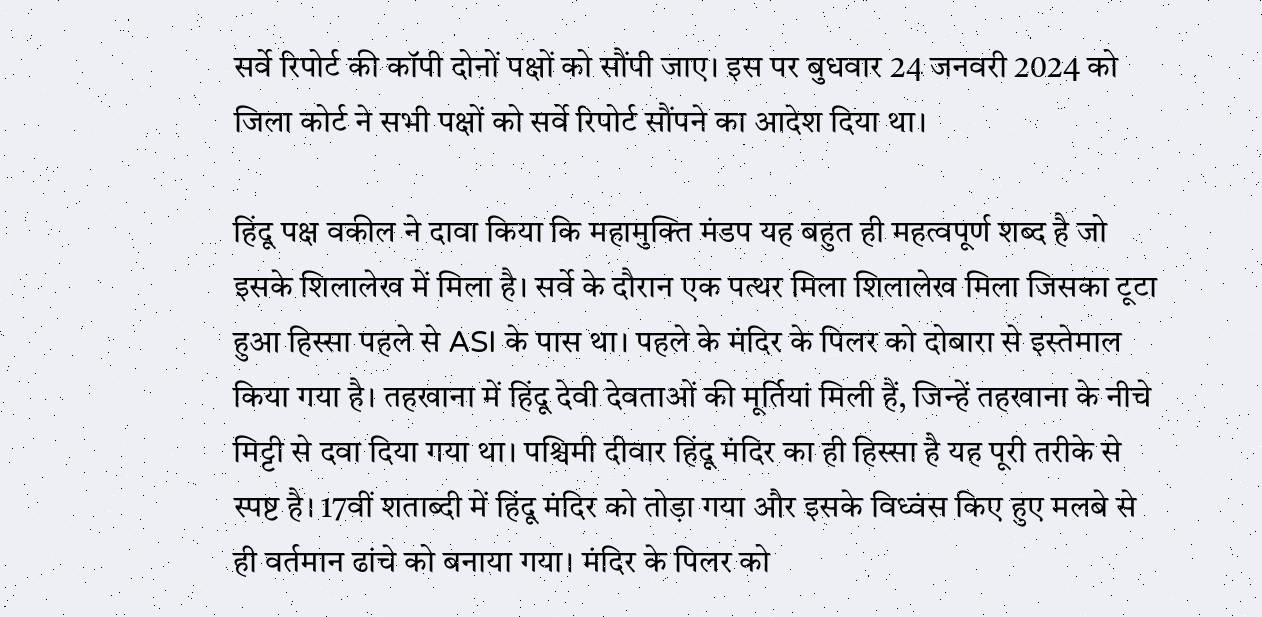सर्वे रिपोर्ट की कॉपी दोनों पक्षों को सौंपी जाए। इस पर बुधवार 24 जनवरी 2024 को जिला कोर्ट ने सभी पक्षों को सर्वे रिपोर्ट सौंपने का आदेश दिया था।

हिंदू पक्ष वकील ने दावा किया कि महामुक्ति मंडप यह बहुत ही महत्वपूर्ण शब्द है जो इसके शिलालेख में मिला है। सर्वे के दौरान एक पत्थर मिला शिलालेख मिला जिसका टूटा हुआ हिस्सा पहले से ASI के पास था। पहले के मंदिर के पिलर को दोबारा से इस्तेमाल किया गया है। तहखाना में हिंदू देवी देवताओं की मूर्तियां मिली हैं, जिन्हें तहखाना के नीचे मिट्टी से दवा दिया गया था। पश्चिमी दीवार हिंदू मंदिर का ही हिस्सा है यह पूरी तरीके से स्पष्ट है। 17वीं शताब्दी में हिंदू मंदिर को तोड़ा गया और इसके विध्वंस किए हुए मलबे से ही वर्तमान ढांचे को बनाया गया। मंदिर के पिलर को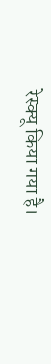रेस्क्यू किया गया है।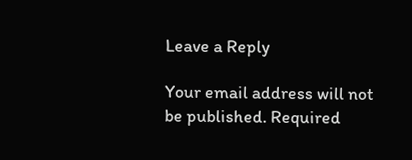Leave a Reply

Your email address will not be published. Required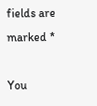fields are marked *

You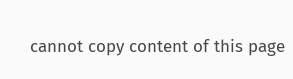cannot copy content of this page